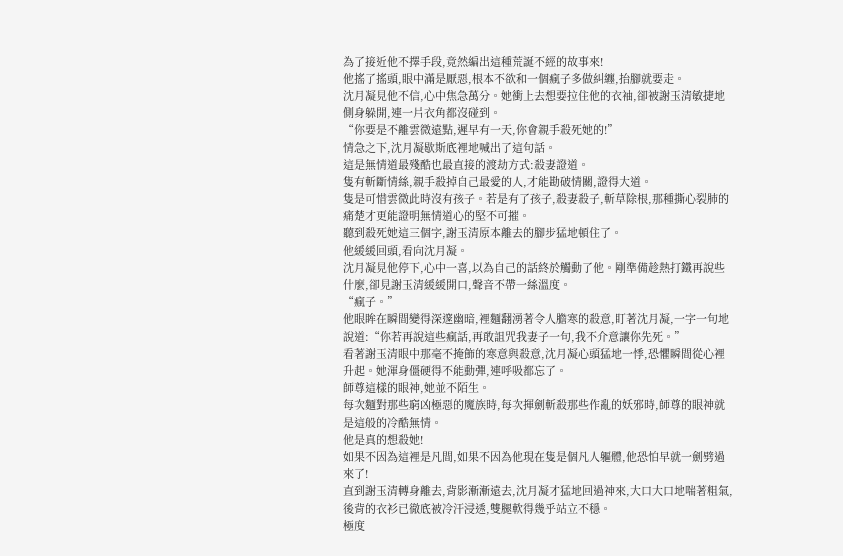為了接近他不擇手段,竟然編出這種荒誕不經的故事來!
他搖了搖頭,眼中滿是厭惡,根本不欲和一個瘋子多做糾纏,抬腳就要走。
沈月凝見他不信,心中焦急萬分。她衝上去想要拉住他的衣袖,卻被謝玉清敏捷地側身躲開,連一片衣角都沒碰到。
“你要是不離雲微遠點,遲早有一天,你會親手殺死她的!”
情急之下,沈月凝歇斯底裡地喊出了這句話。
這是無情道最殘酷也最直接的渡劫方式:殺妻證道。
隻有斬斷情絲,親手殺掉自己最愛的人,才能勘破情關,證得大道。
隻是可惜雲微此時沒有孩子。若是有了孩子,殺妻殺子,斬草除根,那種撕心裂肺的痛楚才更能證明無情道心的堅不可摧。
聽到殺死她這三個字,謝玉清原本離去的腳步猛地頓住了。
他緩緩回頭,看向沈月凝。
沈月凝見他停下,心中一喜,以為自己的話終於觸動了他。剛準備趁熱打鐵再說些什麼,卻見謝玉清緩緩開口,聲音不帶一絲溫度。
“瘋子。”
他眼眸在瞬間變得深邃幽暗,裡麵翻湧著令人膽寒的殺意,盯著沈月凝,一字一句地說道:“你若再說這些瘋話,再敢詛咒我妻子一句,我不介意讓你先死。”
看著謝玉清眼中那毫不掩飾的寒意與殺意,沈月凝心頭猛地一悸,恐懼瞬間從心裡升起。她渾身僵硬得不能動彈,連呼吸都忘了。
師尊這樣的眼神,她並不陌生。
每次麵對那些窮凶極惡的魔族時,每次揮劍斬殺那些作亂的妖邪時,師尊的眼神就是這般的冷酷無情。
他是真的想殺她!
如果不因為這裡是凡間,如果不因為他現在隻是個凡人軀體,他恐怕早就一劍劈過來了!
直到謝玉清轉身離去,背影漸漸遠去,沈月凝才猛地回過神來,大口大口地喘著粗氣,後背的衣衫已徹底被冷汗浸透,雙腿軟得幾乎站立不穩。
極度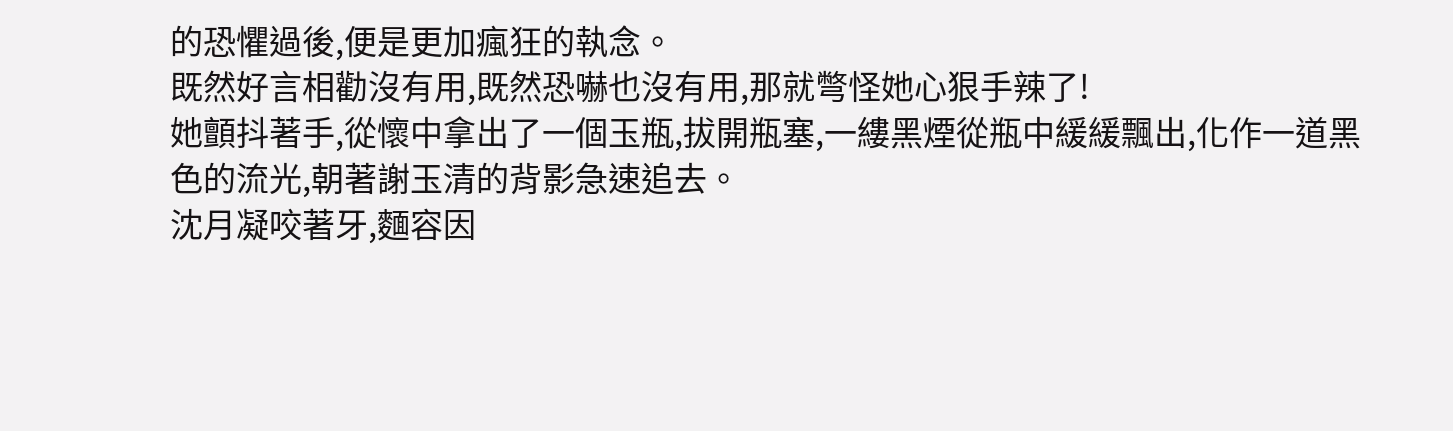的恐懼過後,便是更加瘋狂的執念。
既然好言相勸沒有用,既然恐嚇也沒有用,那就彆怪她心狠手辣了!
她顫抖著手,從懷中拿出了一個玉瓶,拔開瓶塞,一縷黑煙從瓶中緩緩飄出,化作一道黑色的流光,朝著謝玉清的背影急速追去。
沈月凝咬著牙,麵容因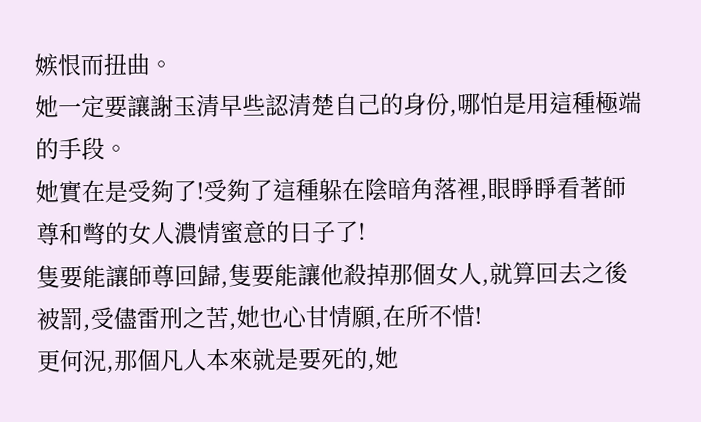嫉恨而扭曲。
她一定要讓謝玉清早些認清楚自己的身份,哪怕是用這種極端的手段。
她實在是受夠了!受夠了這種躲在陰暗角落裡,眼睜睜看著師尊和彆的女人濃情蜜意的日子了!
隻要能讓師尊回歸,隻要能讓他殺掉那個女人,就算回去之後被罰,受儘雷刑之苦,她也心甘情願,在所不惜!
更何況,那個凡人本來就是要死的,她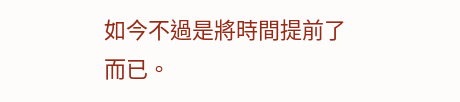如今不過是將時間提前了而已。